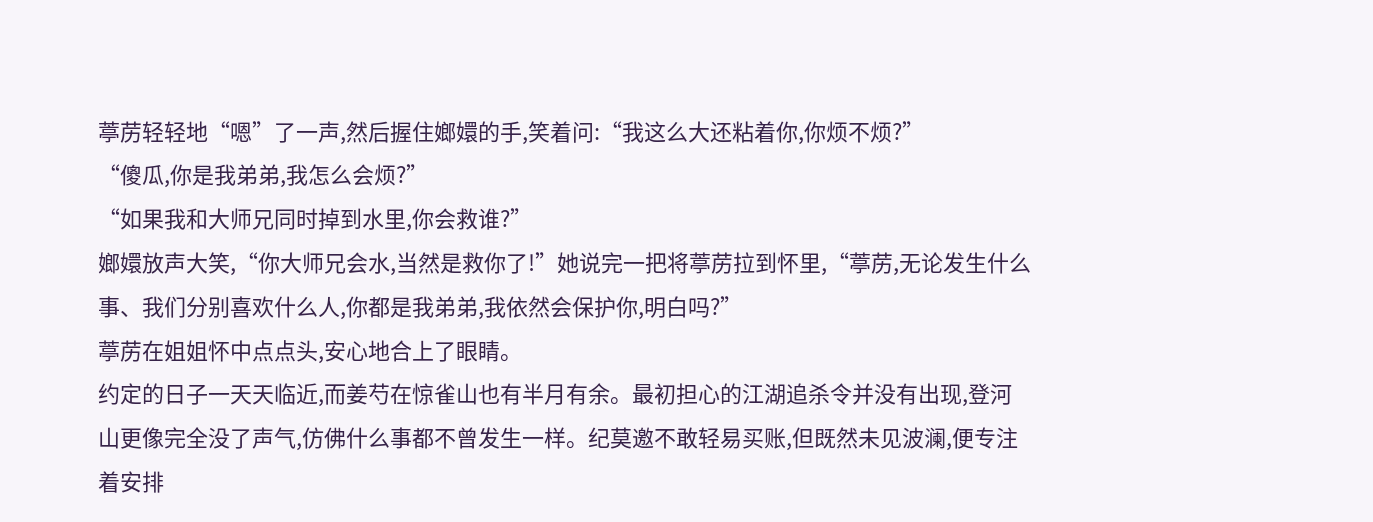葶苈轻轻地“嗯”了一声,然后握住嫏嬛的手,笑着问:“我这么大还粘着你,你烦不烦?”
“傻瓜,你是我弟弟,我怎么会烦?”
“如果我和大师兄同时掉到水里,你会救谁?”
嫏嬛放声大笑,“你大师兄会水,当然是救你了!”她说完一把将葶苈拉到怀里,“葶苈,无论发生什么事、我们分别喜欢什么人,你都是我弟弟,我依然会保护你,明白吗?”
葶苈在姐姐怀中点点头,安心地合上了眼睛。
约定的日子一天天临近,而姜芍在惊雀山也有半月有余。最初担心的江湖追杀令并没有出现,登河山更像完全没了声气,仿佛什么事都不曾发生一样。纪莫邀不敢轻易买账,但既然未见波澜,便专注着安排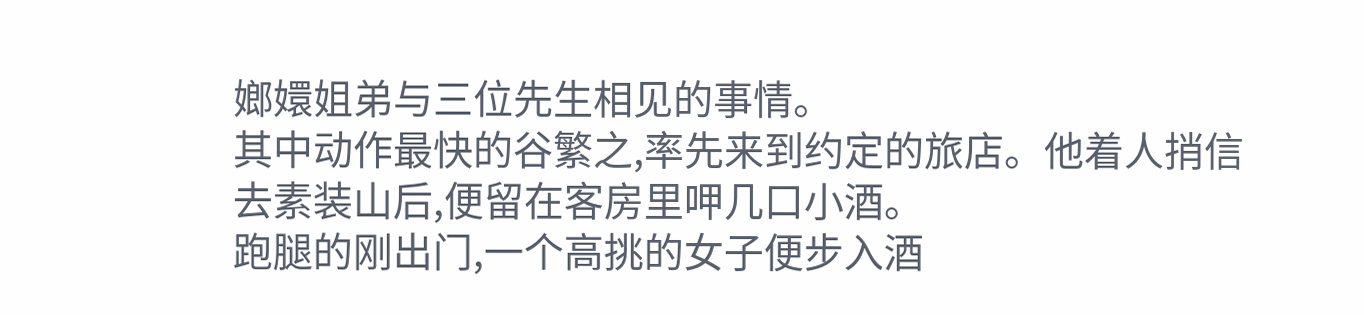嫏嬛姐弟与三位先生相见的事情。
其中动作最快的谷繁之,率先来到约定的旅店。他着人捎信去素装山后,便留在客房里呷几口小酒。
跑腿的刚出门,一个高挑的女子便步入酒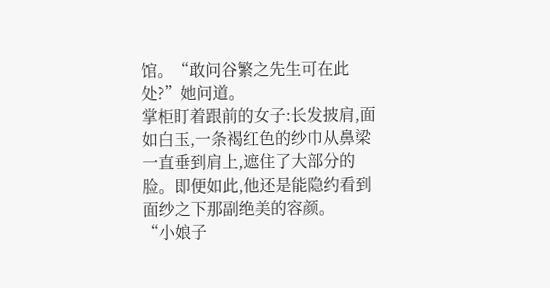馆。“敢问谷繁之先生可在此处?”她问道。
掌柜盯着跟前的女子:长发披肩,面如白玉,一条褐红色的纱巾从鼻梁一直垂到肩上,遮住了大部分的脸。即便如此,他还是能隐约看到面纱之下那副绝美的容颜。
“小娘子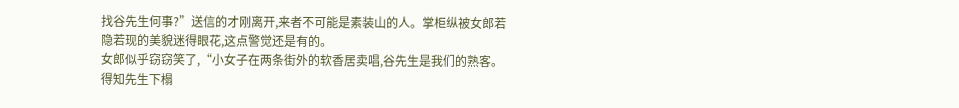找谷先生何事?”送信的才刚离开,来者不可能是素装山的人。掌柜纵被女郎若隐若现的美貌迷得眼花,这点警觉还是有的。
女郎似乎窃窃笑了,“小女子在两条街外的软香居卖唱,谷先生是我们的熟客。得知先生下榻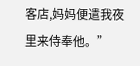客店,妈妈便遣我夜里来侍奉他。”